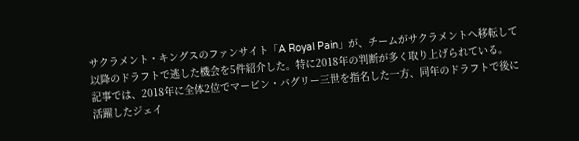サクラメント・キングスのファンサイト「A Royal Pain」が、チームがサクラメントへ移転して以降のドラフトで逃した機会を5件紹介した。特に2018年の判断が多く取り上げられている。
記事では、2018年に全体2位でマービン・バグリー三世を指名した一方、同年のドラフトで後に活躍したジェイ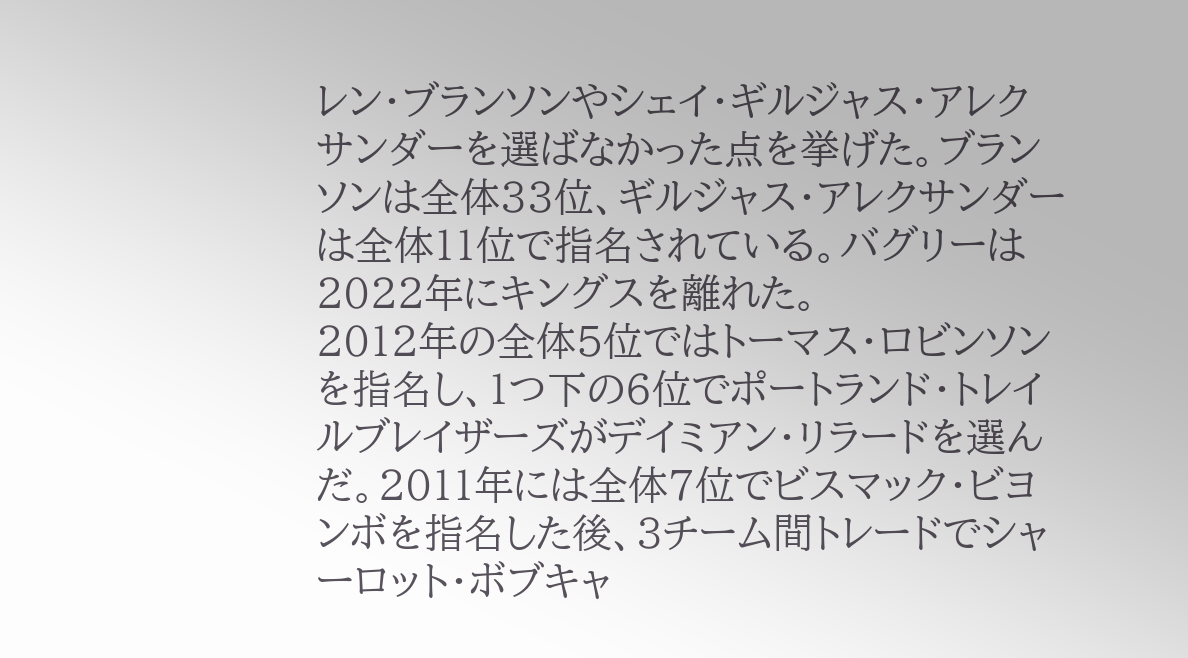レン・ブランソンやシェイ・ギルジャス・アレクサンダーを選ばなかった点を挙げた。ブランソンは全体33位、ギルジャス・アレクサンダーは全体11位で指名されている。バグリーは2022年にキングスを離れた。
2012年の全体5位ではトーマス・ロビンソンを指名し、1つ下の6位でポートランド・トレイルブレイザーズがデイミアン・リラードを選んだ。2011年には全体7位でビスマック・ビヨンボを指名した後、3チーム間トレードでシャーロット・ボブキャ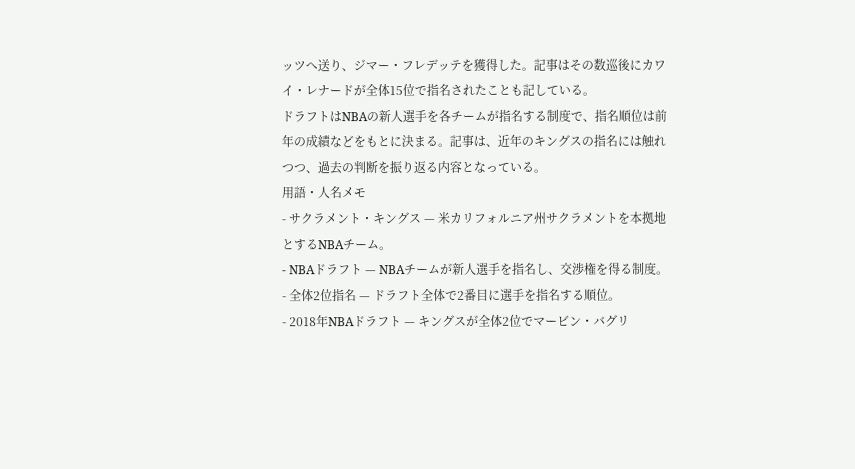ッツへ送り、ジマー・フレデッテを獲得した。記事はその数巡後にカワイ・レナードが全体15位で指名されたことも記している。
ドラフトはNBAの新人選手を各チームが指名する制度で、指名順位は前年の成績などをもとに決まる。記事は、近年のキングスの指名には触れつつ、過去の判断を振り返る内容となっている。
用語・人名メモ
- サクラメント・キングス — 米カリフォルニア州サクラメントを本拠地とするNBAチーム。
- NBAドラフト — NBAチームが新人選手を指名し、交渉権を得る制度。
- 全体2位指名 — ドラフト全体で2番目に選手を指名する順位。
- 2018年NBAドラフト — キングスが全体2位でマービン・バグリ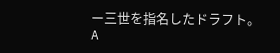ー三世を指名したドラフト。
A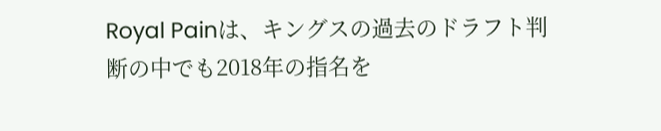Royal Painは、キングスの過去のドラフト判断の中でも2018年の指名を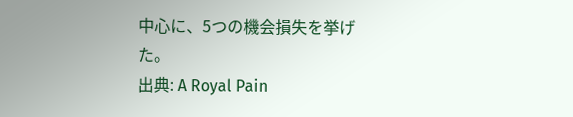中心に、5つの機会損失を挙げた。
出典: A Royal Pain